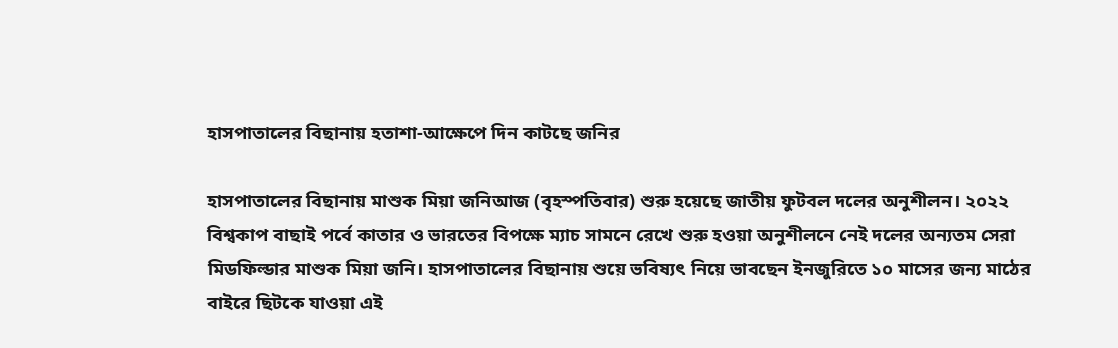হাসপাতালের বিছানায় হতাশা-আক্ষেপে দিন কাটছে জনির

হাসপাতালের বিছানায় মাশুক মিয়া জনিআজ (বৃহস্পতিবার) শুরু হয়েছে জাতীয় ফুটবল দলের অনুশীলন। ২০২২ বিশ্বকাপ বাছাই পর্বে কাতার ও ভারতের বিপক্ষে ম্যাচ সামনে রেখে শুরু হওয়া অনুশীলনে নেই দলের অন্যতম সেরা মিডফিল্ডার মাশুক মিয়া জনি। হাসপাতালের বিছানায় শুয়ে ভবিষ্যৎ নিয়ে ভাবছেন ইনজুরিতে ১০ মাসের জন্য মাঠের বাইরে ছিটকে যাওয়া এই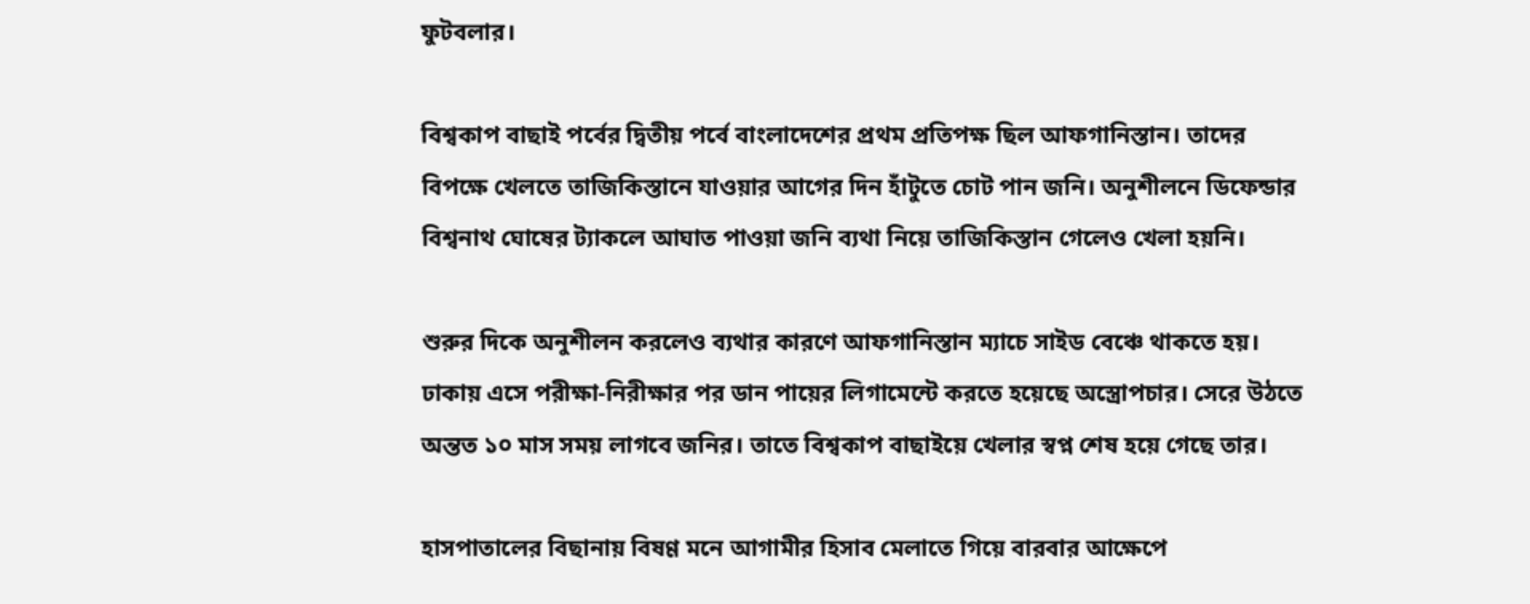ফুটবলার।

বিশ্বকাপ বাছাই পর্বের দ্বিতীয় পর্বে বাংলাদেশের প্রথম প্রতিপক্ষ ছিল আফগানিস্তান। তাদের বিপক্ষে খেলতে তাজিকিস্তানে যাওয়ার আগের দিন হাঁটুতে চোট পান জনি। অনুশীলনে ডিফেন্ডার বিশ্বনাথ ঘোষের ট্যাকলে আঘাত পাওয়া জনি ব্যথা নিয়ে তাজিকিস্তান গেলেও খেলা হয়নি।

শুরুর দিকে অনুশীলন করলেও ব্যথার কারণে আফগানিস্তান ম্যাচে সাইড বেঞ্চে থাকতে হয়। ঢাকায় এসে পরীক্ষা-নিরীক্ষার পর ডান পায়ের লিগামেন্টে করতে হয়েছে অস্ত্রোপচার। সেরে উঠতে অন্তত ১০ মাস সময় লাগবে জনির। তাতে বিশ্বকাপ বাছাইয়ে খেলার স্বপ্ন শেষ হয়ে গেছে তার।

হাসপাতালের বিছানায় বিষণ্ণ মনে আগামীর হিসাব মেলাতে গিয়ে বারবার আক্ষেপে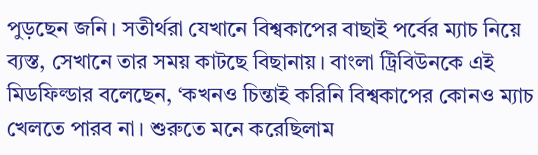পুড়ছেন জনি। সতীর্থরা যেখানে বিশ্বকাপের বাছাই পর্বের ম্যাচ নিয়ে ব্যস্ত, সেখানে তার সময় কাটছে বিছানায়। বাংলা ট্রিবিউনকে এই মিডফিল্ডার বলেছেন, ‘কখনও চিন্তাই করিনি বিশ্বকাপের কোনও ম্যাচ খেলতে পারব না। শুরুতে মনে করেছিলাম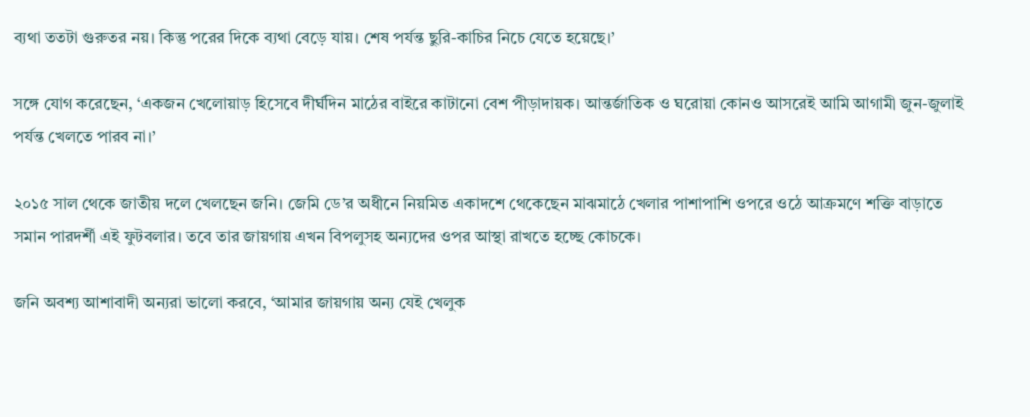ব্যথা ততটা গুরুতর নয়। কিন্তু পরের দিকে ব্যথা বেড়ে যায়। শেষ পর্যন্ত ছুরি-কাচির নিচে যেতে হয়েছে।’

সঙ্গে যোগ করেছেন, ‘একজন খেলোয়াড় হিসেবে দীর্ঘদিন মাঠের বাইরে কাটানো বেশ পীড়াদায়ক। আন্তর্জাতিক ও ঘরোয়া কোনও আসরেই আমি আগামী জুন-জুলাই পর্যন্ত খেলতে পারব না।’

২০১৫ সাল থেকে জাতীয় দলে খেলছেন জনি। জেমি ডে’র অধীনে নিয়মিত একাদশে থেকেছেন মাঝমাঠে খেলার পাশাপাশি ওপরে ওঠে আক্রমণে শক্তি বাড়াতে সমান পারদর্শী এই ফুটবলার। তবে তার জায়গায় এখন বিপলুসহ অন্যদের ওপর আস্থা রাখতে হচ্ছে কোচকে।

জনি অবশ্য আশাবাদী অন্যরা ভালো করবে, ‘আমার জায়গায় অন্য যেই খেলুক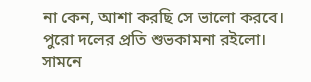না কেন, আশা করছি সে ভালো করবে। পুরো দলের প্রতি শুভকামনা রইলো। সামনে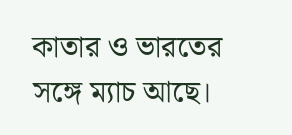কাতার ও ভারতের সঙ্গে ম্যাচ আছে।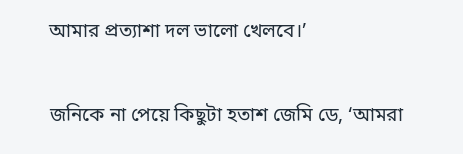আমার প্রত্যাশা দল ভালো খেলবে।’

জনিকে না পেয়ে কিছুটা হতাশ জেমি ডে, ‘আমরা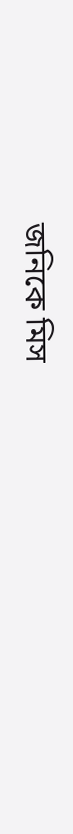জনিকে মিস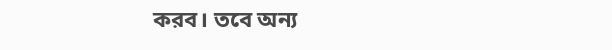করব। তবে অন্য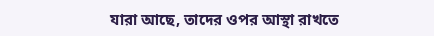যারা আছে, তাদের ওপর আস্থা রাখতে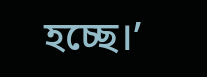হচ্ছে।’